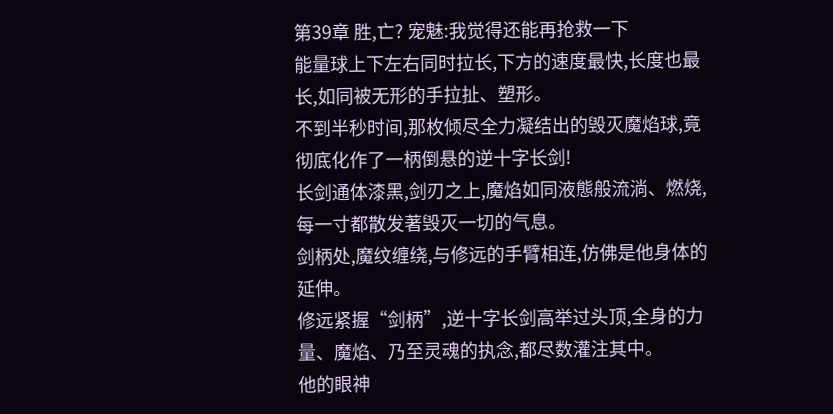第39章 胜,亡? 宠魅:我觉得还能再抢救一下
能量球上下左右同时拉长,下方的速度最快,长度也最长,如同被无形的手拉扯、塑形。
不到半秒时间,那枚倾尽全力凝结出的毁灭魔焰球,竟彻底化作了一柄倒悬的逆十字长剑!
长剑通体漆黑,剑刃之上,魔焰如同液態般流淌、燃烧,每一寸都散发著毁灭一切的气息。
剑柄处,魔纹缠绕,与修远的手臂相连,仿佛是他身体的延伸。
修远紧握“剑柄”,逆十字长剑高举过头顶,全身的力量、魔焰、乃至灵魂的执念,都尽数灌注其中。
他的眼神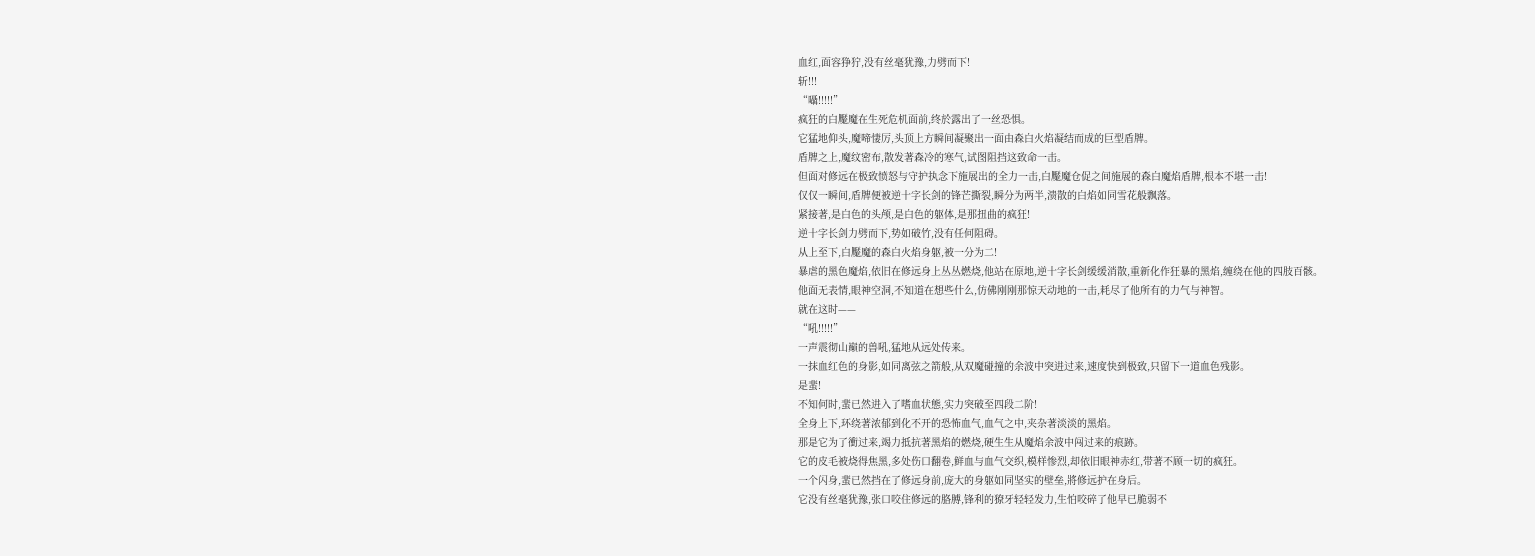血红,面容狰狞,没有丝毫犹豫,力劈而下!
斩!!!
“囁!!!!!”
疯狂的白魘魔在生死危机面前,终於露出了一丝恐惧。
它猛地仰头,魔啼悽厉,头顶上方瞬间凝聚出一面由森白火焰凝结而成的巨型盾牌。
盾牌之上,魔纹密布,散发著森冷的寒气,试图阻挡这致命一击。
但面对修远在极致愤怒与守护执念下施展出的全力一击,白魘魔仓促之间施展的森白魔焰盾牌,根本不堪一击!
仅仅一瞬间,盾牌便被逆十字长剑的锋芒撕裂,瞬分为两半,溃散的白焰如同雪花般飘落。
紧接著,是白色的头颅,是白色的躯体,是那扭曲的疯狂!
逆十字长剑力劈而下,势如破竹,没有任何阻碍。
从上至下,白魘魔的森白火焰身躯,被一分为二!
暴虐的黑色魔焰,依旧在修远身上丛丛燃烧,他站在原地,逆十字长剑缓缓消散,重新化作狂暴的黑焰,缠绕在他的四肢百骸。
他面无表情,眼神空洞,不知道在想些什么,仿佛刚刚那惊天动地的一击,耗尽了他所有的力气与神智。
就在这时——
“吼!!!!!”
一声震彻山巔的兽吼,猛地从远处传来。
一抹血红色的身影,如同离弦之箭般,从双魔碰撞的余波中突进过来,速度快到极致,只留下一道血色残影。
是蜚!
不知何时,蜚已然进入了嗜血状態,实力突破至四段二阶!
全身上下,环绕著浓郁到化不开的恐怖血气,血气之中,夹杂著淡淡的黑焰。
那是它为了衝过来,竭力抵抗著黑焰的燃烧,硬生生从魔焰余波中闯过来的痕跡。
它的皮毛被烧得焦黑,多处伤口翻卷,鲜血与血气交织,模样惨烈,却依旧眼神赤红,带著不顾一切的疯狂。
一个闪身,蜚已然挡在了修远身前,庞大的身躯如同坚实的壁垒,將修远护在身后。
它没有丝毫犹豫,张口咬住修远的胳膊,锋利的獠牙轻轻发力,生怕咬碎了他早已脆弱不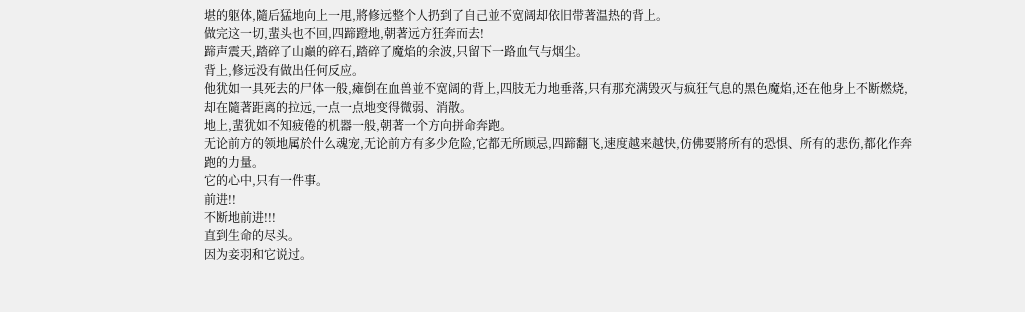堪的躯体,隨后猛地向上一甩,將修远整个人扔到了自己並不宽阔却依旧带著温热的背上。
做完这一切,蜚头也不回,四蹄蹬地,朝著远方狂奔而去!
蹄声震天,踏碎了山巔的碎石,踏碎了魔焰的余波,只留下一路血气与烟尘。
背上,修远没有做出任何反应。
他犹如一具死去的尸体一般,瘫倒在血兽並不宽阔的背上,四肢无力地垂落,只有那充满毁灭与疯狂气息的黑色魔焰,还在他身上不断燃烧,却在隨著距离的拉远,一点一点地变得微弱、消散。
地上,蜚犹如不知疲倦的机器一般,朝著一个方向拼命奔跑。
无论前方的领地属於什么魂宠,无论前方有多少危险,它都无所顾忌,四蹄翻飞,速度越来越快,仿佛要將所有的恐惧、所有的悲伤,都化作奔跑的力量。
它的心中,只有一件事。
前进!!
不断地前进!!!
直到生命的尽头。
因为妾羽和它说过。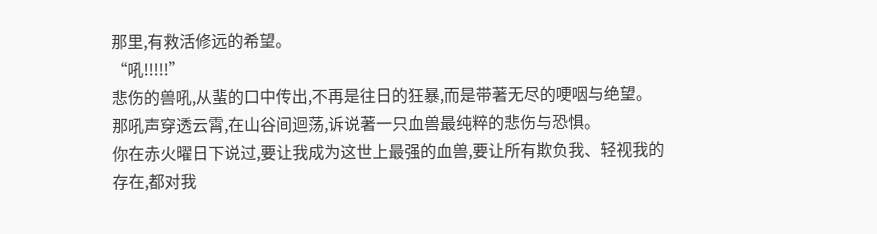那里,有救活修远的希望。
“吼!!!!!”
悲伤的兽吼,从蜚的口中传出,不再是往日的狂暴,而是带著无尽的哽咽与绝望。
那吼声穿透云霄,在山谷间迴荡,诉说著一只血兽最纯粹的悲伤与恐惧。
你在赤火曜日下说过,要让我成为这世上最强的血兽,要让所有欺负我、轻视我的存在,都对我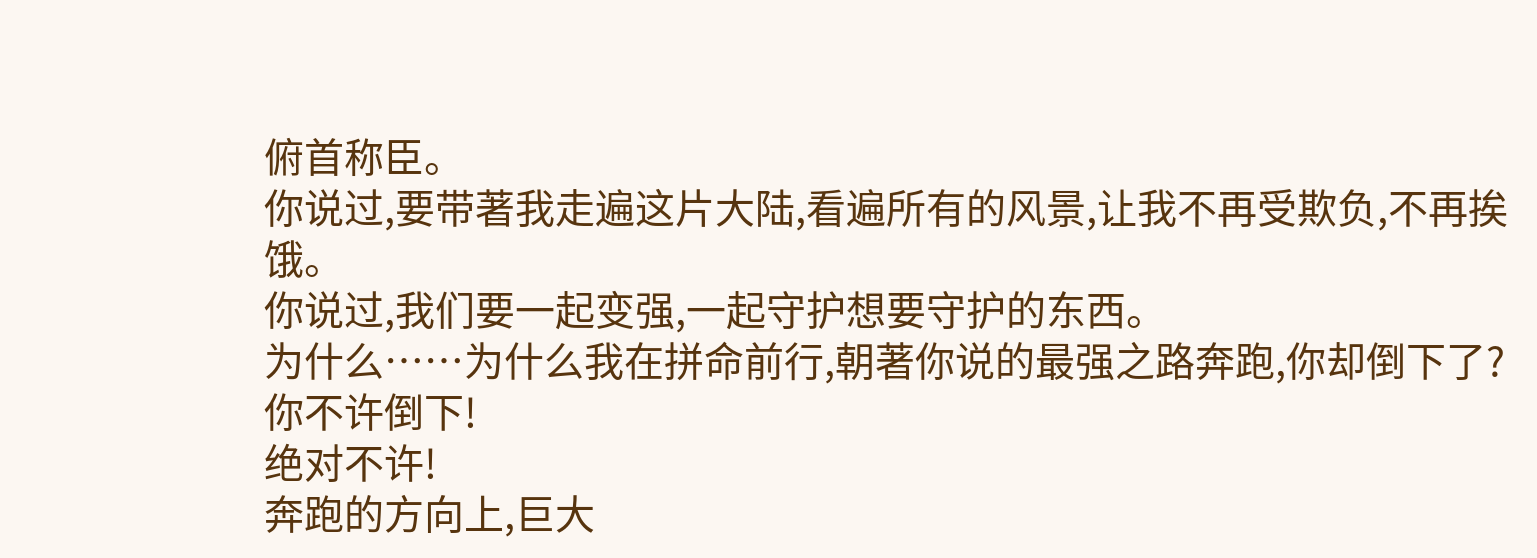俯首称臣。
你说过,要带著我走遍这片大陆,看遍所有的风景,让我不再受欺负,不再挨饿。
你说过,我们要一起变强,一起守护想要守护的东西。
为什么……为什么我在拼命前行,朝著你说的最强之路奔跑,你却倒下了?
你不许倒下!
绝对不许!
奔跑的方向上,巨大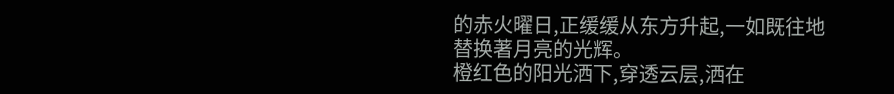的赤火曜日,正缓缓从东方升起,一如既往地替换著月亮的光辉。
橙红色的阳光洒下,穿透云层,洒在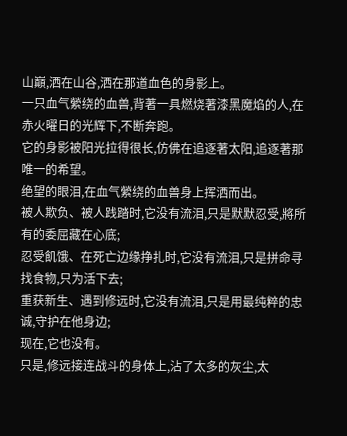山巔,洒在山谷,洒在那道血色的身影上。
一只血气縈绕的血兽,背著一具燃烧著漆黑魔焰的人,在赤火曜日的光辉下,不断奔跑。
它的身影被阳光拉得很长,仿佛在追逐著太阳,追逐著那唯一的希望。
绝望的眼泪,在血气縈绕的血兽身上挥洒而出。
被人欺负、被人践踏时,它没有流泪,只是默默忍受,將所有的委屈藏在心底;
忍受飢饿、在死亡边缘挣扎时,它没有流泪,只是拼命寻找食物,只为活下去;
重获新生、遇到修远时,它没有流泪,只是用最纯粹的忠诚,守护在他身边;
现在,它也没有。
只是,修远接连战斗的身体上,沾了太多的灰尘,太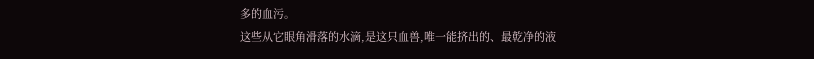多的血污。
这些从它眼角滑落的水滴,是这只血兽,唯一能挤出的、最乾净的液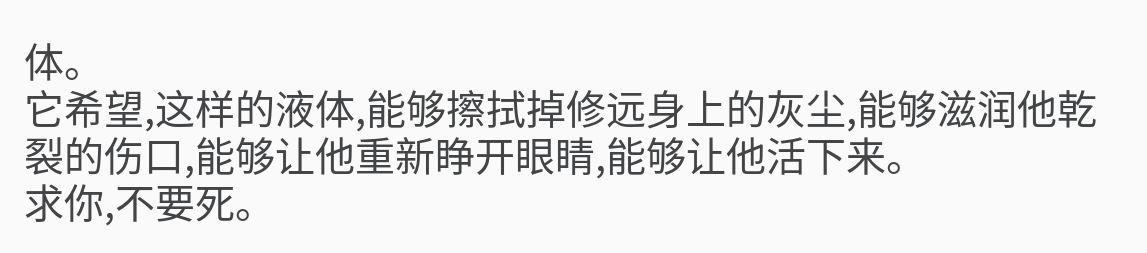体。
它希望,这样的液体,能够擦拭掉修远身上的灰尘,能够滋润他乾裂的伤口,能够让他重新睁开眼睛,能够让他活下来。
求你,不要死。